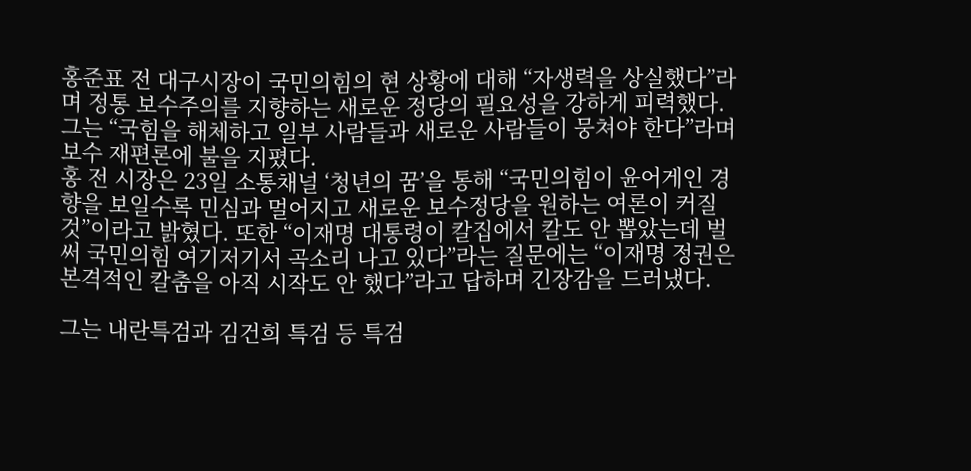홍준표 전 대구시장이 국민의힘의 현 상황에 대해 “자생력을 상실했다”라며 정통 보수주의를 지향하는 새로운 정당의 필요성을 강하게 피력했다. 그는 “국힘을 해체하고 일부 사람들과 새로운 사람들이 뭉쳐야 한다”라며 보수 재편론에 불을 지폈다.
홍 전 시장은 23일 소통채널 ‘청년의 꿈’을 통해 “국민의힘이 윤어게인 경향을 보일수록 민심과 멀어지고 새로운 보수정당을 원하는 여론이 커질 것”이라고 밝혔다. 또한 “이재명 대통령이 칼집에서 칼도 안 뽑았는데 벌써 국민의힘 여기저기서 곡소리 나고 있다”라는 질문에는 “이재명 정권은 본격적인 칼춤을 아직 시작도 안 했다”라고 답하며 긴장감을 드러냈다.

그는 내란특검과 김건희 특검 등 특검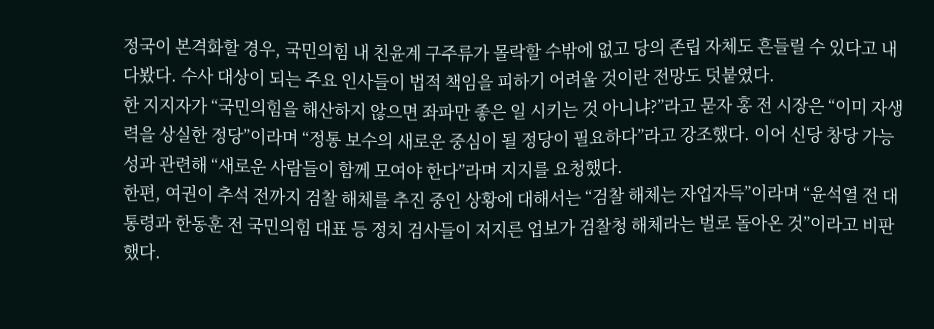정국이 본격화할 경우, 국민의힘 내 친윤계 구주류가 몰락할 수밖에 없고 당의 존립 자체도 흔들릴 수 있다고 내다봤다. 수사 대상이 되는 주요 인사들이 법적 책임을 피하기 어려울 것이란 전망도 덧붙였다.
한 지지자가 “국민의힘을 해산하지 않으면 좌파만 좋은 일 시키는 것 아니냐?”라고 묻자 홍 전 시장은 “이미 자생력을 상실한 정당”이라며 “정통 보수의 새로운 중심이 될 정당이 필요하다”라고 강조했다. 이어 신당 창당 가능성과 관련해 “새로운 사람들이 함께 모여야 한다”라며 지지를 요청했다.
한편, 여권이 추석 전까지 검찰 해체를 추진 중인 상황에 대해서는 “검찰 해체는 자업자득”이라며 “윤석열 전 대통령과 한동훈 전 국민의힘 대표 등 정치 검사들이 저지른 업보가 검찰청 해체라는 벌로 돌아온 것”이라고 비판했다.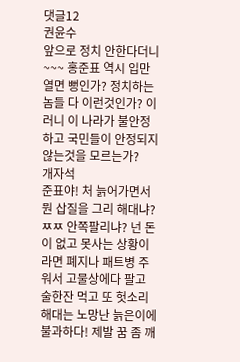댓글12
권윤수
앞으로 정치 안한다더니~~~ 홍준표 역시 입만열면 뻥인가? 정치하는놈들 다 이런것인가? 이러니 이 나라가 불안정하고 국민들이 안정되지 않는것을 모르는가?
개자석
준표야! 처 늙어가면서 뭔 삽질을 그리 해대냐? ㅉㅉ 안쪽팔리냐? 넌 돈이 없고 못사는 상황이라면 폐지나 패트병 주워서 고물상에다 팔고 술한잔 먹고 또 헛소리 해대는 노망난 늙은이에 불과하다! 제발 꿈 좀 깨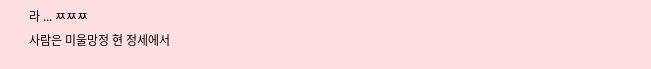라 ... ㅉㅉㅉ
사람은 미울망정 현 정세에서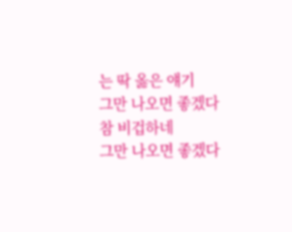는 딱 옳은 얘기
그만 나오면 좋겠다 참 비겁하네
그만 나오면 좋겠다